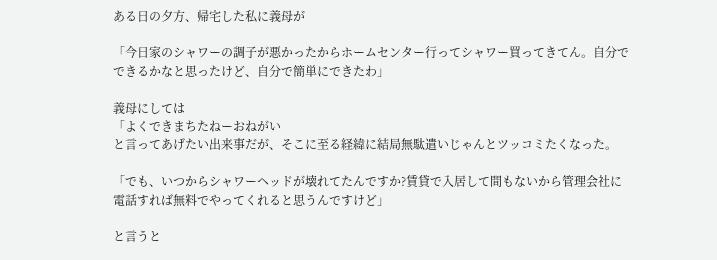ある日の夕方、帰宅した私に義母が

「今日家のシャワーの調子が悪かったからホームセンター行ってシャワー買ってきてん。自分でできるかなと思ったけど、自分で簡単にできたわ」

義母にしては
「よくできまちたねーおねがい
と言ってあげたい出来事だが、そこに至る経緯に結局無駄遣いじゃんとツッコミたくなった。

「でも、いつからシャワーヘッドが壊れてたんですか?賃貸で入居して間もないから管理会社に電話すれば無料でやってくれると思うんですけど」

と言うと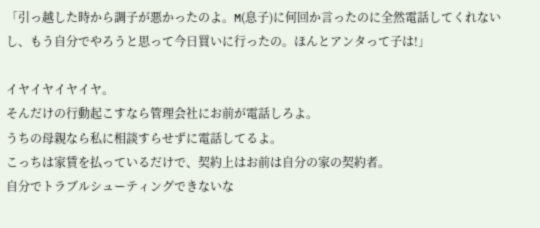「引っ越した時から調子が悪かったのよ。M(息子)に何回か言ったのに全然電話してくれないし、もう自分でやろうと思って今日買いに行ったの。ほんとアンタって子は!」

イヤイヤイヤイヤ。
そんだけの行動起こすなら管理会社にお前が電話しろよ。
うちの母親なら私に相談すらせずに電話してるよ。
こっちは家賃を払っているだけで、契約上はお前は自分の家の契約者。
自分でトラブルシューティングできないな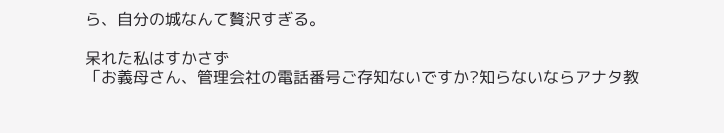ら、自分の城なんて贅沢すぎる。

呆れた私はすかさず
「お義母さん、管理会社の電話番号ご存知ないですか?知らないならアナタ教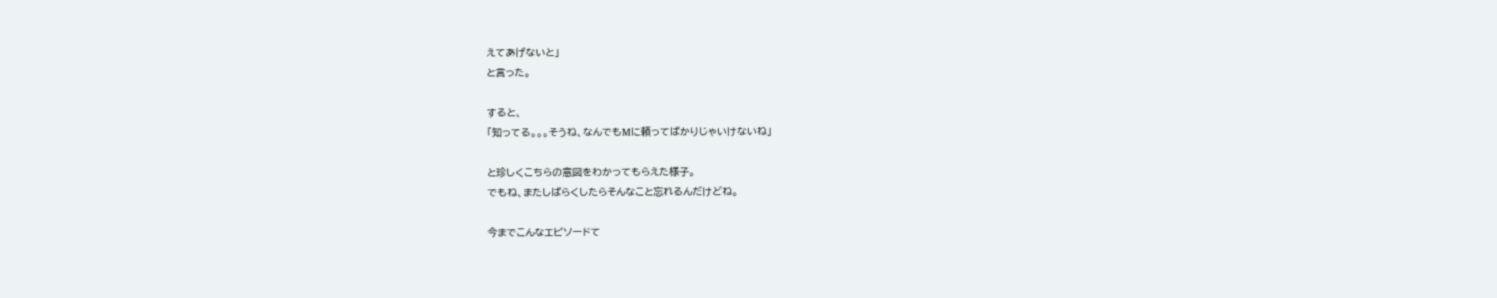えてあげないと」
と言った。

すると、
「知ってる。。。そうね、なんでもMに頼ってばかりじゃいけないね」

と珍しくこちらの意図をわかってもらえた様子。
でもね、またしばらくしたらそんなこと忘れるんだけどね。

今までこんなエピソードて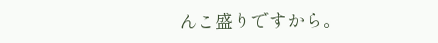んこ盛りですから。